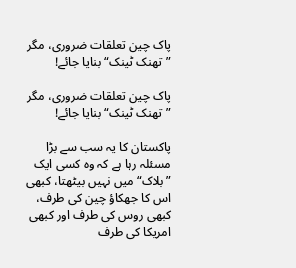پاک چین تعلقات ضروری، مگر ”تھنک ٹینک“بنایا جائے!

پاک چین تعلقات ضروری، مگر ”تھنک ٹینک“بنایا جائے!

پاکستان کا یہ سب سے بڑا مسئلہ رہا ہے کہ وہ کسی ایک ”بلاک“ میں نہیں بیٹھتا، کبھی اس کا جھکاؤ چین کی طرف، کبھی روس کی طرف اور کبھی امریکا کی طرف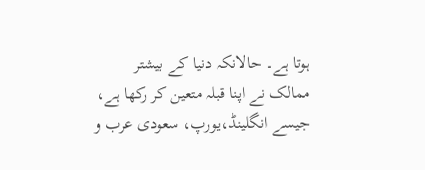ہوتا ہے۔ حالانکہ دنیا کے بیشتر ممالک نے اپنا قبلہ متعین کر رکھا ہے، جیسے انگلینڈ،یورپ، سعودی عرب و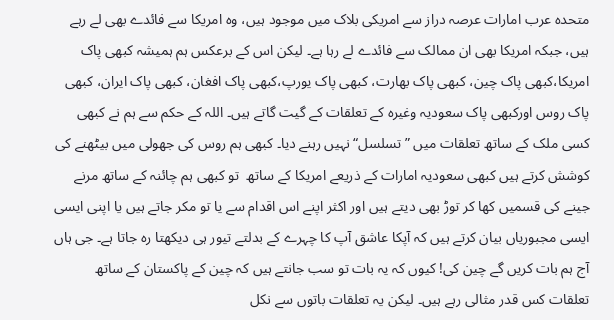متحدہ عرب امارات عرصہ دراز سے امریکی بلاک میں موجود ہیں، وہ امریکا سے فائدے بھی لے رہے ہیں، جبکہ امریکا بھی ان ممالک سے فائدے لے رہا ہے۔ لیکن اس کے برعکس ہم ہمیشہ کبھی پاک امریکا،کبھی پاک چین، کبھی پاک بھارت، کبھی پاک یورپ،کبھی پاک افغان، کبھی پاک ایران، کبھی پاک روس اورکبھی پاک سعودیہ وغیرہ کے تعلقات کے گیت گاتے ہیں۔ اللہ کے حکم سے ہم نے کبھی کسی ملک کے ساتھ تعلقات میں ”تسلسل“ نہیں رہنے دیا۔ کبھی ہم روس کی جھولی میں بیٹھنے کی کوشش کرتے ہیں کبھی سعودیہ امارات کے ذریعے امریکا کے ساتھ  تو کبھی ہم چائنہ کے ساتھ مرنے جینے کی قسمیں کھا کر توڑ بھی دیتے ہیں اور اکثر اپنے اس اقدام سے یا تو مکر جاتے ہیں یا اپنی ایسی ایسی مجبوریاں بیان کرتے ہیں کہ آپکا عاشق آپ کا چہرے کے بدلتے تیور ہی دیکھتا رہ جاتا ہے۔ جی ہاں آج ہم بات کریں گے چین کی! کیوں کہ یہ بات تو سب جانتے ہیں کہ چین کے پاکستان کے ساتھ تعلقات کس قدر مثالی رہے ہیں۔ لیکن یہ تعلقات باتوں سے نکل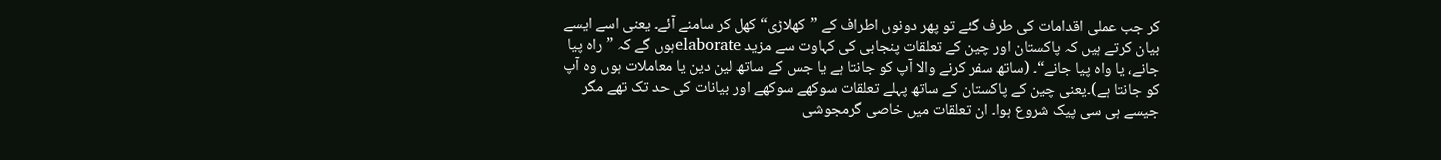کر جب عملی اقدامات کی طرف گئے تو پھر دونوں اطراف کے ”کھلاڑی“ کھل کر سامنے آئے۔ یعنی اسے ایسے بیان کرتے ہیں کہ پاکستان اور چین کے تعلقات پنجابی کی کہاوت سے مزید elaborateہوں گے کہ ”راہ پیا جانے، یا واہ پیا جانے“۔ (ساتھ سفر کرنے والا آپ کو جانتا ہے یا جس کے ساتھ لین دین یا معاملات ہوں وہ آپ کو جانتا ہے)۔یعنی چین کے پاکستان کے ساتھ پہلے تعلقات سوکھے سوکھے اور بیانات کی حد تک تھے مگر جیسے ہی سی پیک شروع ہوا۔ ان تعلقات میں خاصی گرمجوشی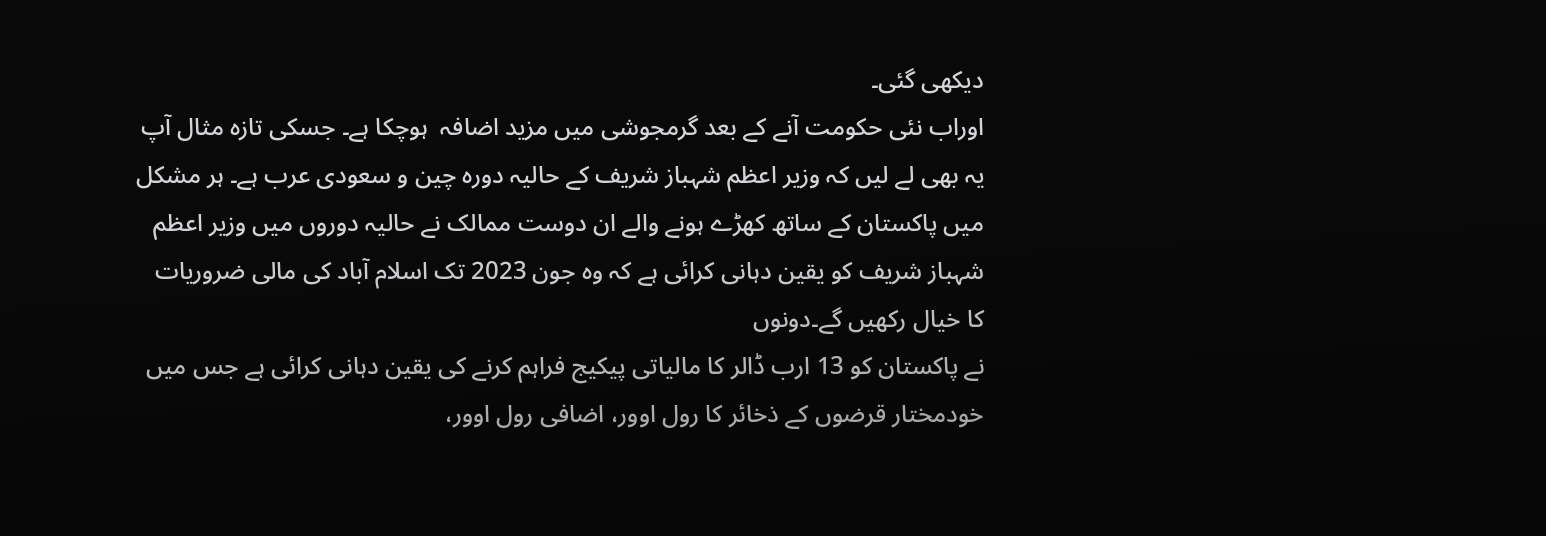دیکھی گئی۔
اوراب نئی حکومت آنے کے بعد گرمجوشی میں مزید اضافہ  ہوچکا ہے۔ جسکی تازہ مثال آپ یہ بھی لے لیں کہ وزیر اعظم شہباز شریف کے حالیہ دورہ چین و سعودی عرب ہے۔ ہر مشکل میں پاکستان کے ساتھ کھڑے ہونے والے ان دوست ممالک نے حالیہ دوروں میں وزیر اعظم شہباز شریف کو یقین دہانی کرائی ہے کہ وہ جون 2023 تک اسلام آباد کی مالی ضروریات کا خیال رکھیں گے۔دونوں
نے پاکستان کو 13 ارب ڈالر کا مالیاتی پیکیج فراہم کرنے کی یقین دہانی کرائی ہے جس میں خودمختار قرضوں کے ذخائر کا رول اوور، اضافی رول اوور،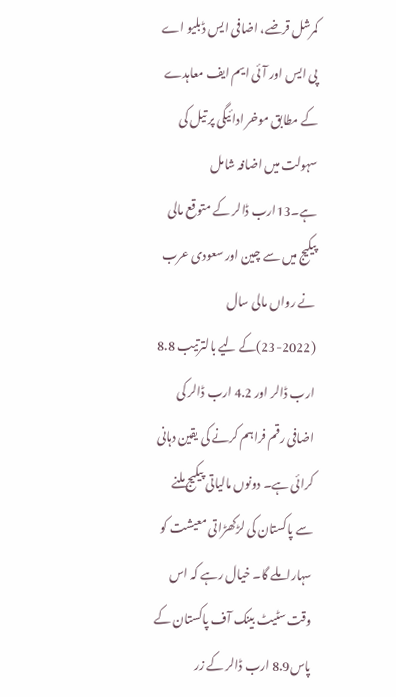کمرشل قرضے، اضافی ایس ڈبلیو اے پی ایس اور آئی ایم ایف معاہدے کے مطابق موخر ادائیگی پر تیل کی سہولت میں اضافہ شامل ہے۔13ارب ڈالر کے متوقع مالی پیکیج میں سے چین اور سعودی عرب نے رواں مالی سال (2022-23)کے لیے بالترتیب 8.8 ارب ڈالر اور 4.2 ارب ڈالر کی اضافی رقم فراہم کرنے کی یقین دہانی کرائی ہے۔ دونوں مالیاتی پیکیج ملنے سے پاکستان کی لڑکھڑاتی معیشت کو سہاراملے گا۔ خیال رہے کہ اس وقت سٹیٹ بینک آف پاکستان کے پاس8.9 ارب ڈالر کے زر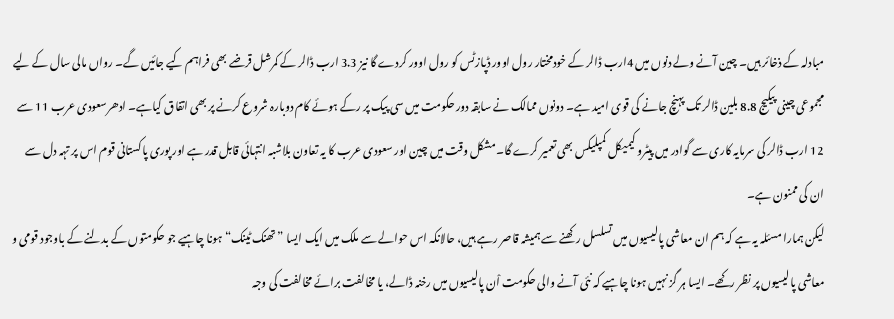مبادلہ کے ذخائر ہیں۔ چین آنے ولے دنوں میں 4ارب ڈالر کے خودمختار رول اوور ڈپازٹس کو رول اوور کردے گا نیز 3.3 ارب ڈالر کے کمرشل قرضے بھی فراہم کیے جائیں گے۔ رواں مالی سال کے لیے مجموعی چینی پیکیج 8.8 بلین ڈالر تک پہنچ جانے کی قوی امید ہے۔ دونوں ممالک نے سابقہ دور حکومت میں سی پیک پر رکے ہوئے کام دوبارہ شروع کرنے پر بھی اتفاق کیاہے۔ ادھرسعودی عرب 11 سے 12 ارب ڈالر کی سرمایہ کاری سے گوادر میں پیٹرو کیمیکل کمپلیکس بھی تعمیر کرے گا۔ مشکل وقت میں چین اور سعودی عرب کا یہ تعاون بلاشبہ انتہائی قابل قدر ہے اور پوری پاکستانی قوم اس پر تہہ دل سے ان کی ممنون ہے۔
لیکن ہمارا مسئلہ یہ ہے کہ ہم ان معاشی پالیسیوں میں تسلسل رکھنے سے ہمیشہ قاصر رہے ہیں، حالانکہ اس حوالے سے ملک میں ایک ایسا ”تھنک ٹینک“ ہونا چاہیے جو حکومتوں کے بدلنے کے باوجود قومی و معاشی پالیسیوں پر نظر رکھے۔ ایسا ہر گز نہیں ہونا چاہیے کہ نئی آنے والی حکومت اْن پالیسیوں میں رخنہ ڈالے، یا مخالفت برائے مخالفت کی وجہ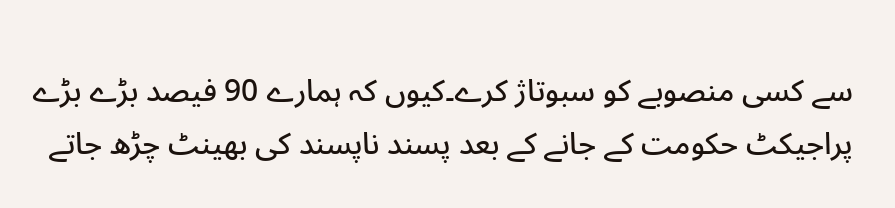سے کسی منصوبے کو سبوتاژ کرے۔کیوں کہ ہمارے 90 فیصد بڑے بڑے پراجیکٹ حکومت کے جانے کے بعد پسند ناپسند کی بھینٹ چڑھ جاتے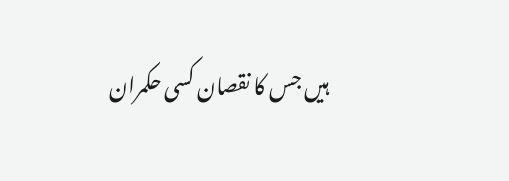ہیں جس کا نقصان کسی حکمران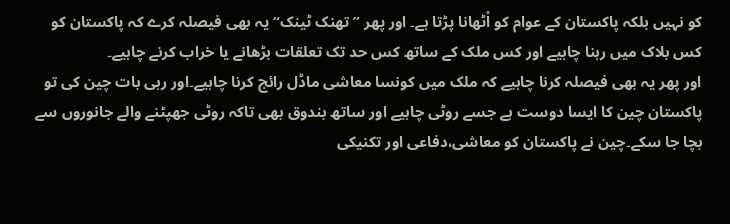کو نہیں بلکہ پاکستان کے عوام کو اْٹھانا پڑتا ہے۔ اور پھر ”تھنک ٹینک“ یہ بھی فیصلہ کرے کہ پاکستان کو کس بلاک میں رہنا چاہیے اور کس ملک کے ساتھ کس حد تک تعلقات بڑھانے یا خراب کرنے چاہیے۔
اور پھر یہ بھی فیصلہ کرنا چاہیے کہ ملک میں کونسا معاشی ماڈل رائج کرنا چاہیے۔اور رہی بات چین کی تو پاکستان چین کا ایسا دوست ہے جسے روٹی چاہیے اور ساتھ بندوق بھی تاکہ روٹی جھپٹنے والے جانوروں سے بچا جا سکے۔چین نے پاکستان کو معاشی،دفاعی اور تکنیکی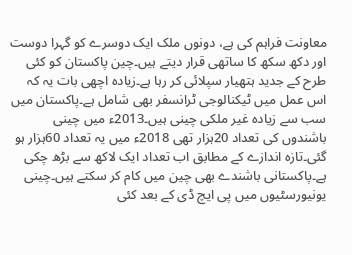معاونت فراہم کی ہے، دونوں ملک ایک دوسرے کو گہرا دوست اور دکھ سکھ کا ساتھی قرار دیتے ہیں۔چین پاکستان کو کئی طرح کے جدید ہتھیار سپلائی کر رہا ہے۔زیادہ اچھی بات یہ کہ اس عمل میں ٹیکنالوجی ٹرانسفر بھی شامل ہے۔پاکستان میں سب سے زیادہ غیر ملکی چینی ہیں۔2013ء میں چینی باشندوں کی تعداد 20ہزار تھی 2018ء میں یہ تعداد 60ہزار ہو گئی۔تازہ اندازے کے مطابق اب تعداد ایک لاکھ سے بڑھ چکی ہے۔پاکستانی باشندے بھی چین میں کام کر سکتے ہیں۔چینی یونیورسٹیوں میں پی ایچ ڈی کے بعد کئی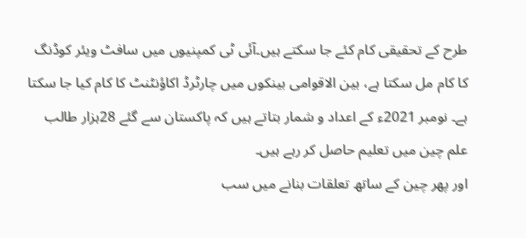طرح کے تحقیقی کام کئے جا سکتے ہیں۔آئی ٹی کمپنیوں میں سافٹ ویئر کوڈنگ کا کام مل سکتا ہے، بین الاقوامی بینکوں میں چارٹرڈ اکاؤنٹنٹ کا کام کیا جا سکتا ہے۔ نومبر 2021ء کے اعداد و شمار بتاتے ہیں کہ پاکستان سے گئے 28ہزار طالب علم چین میں تعلیم حاصل کر رہے ہیں۔
اور پھر چین کے ساتھ تعلقات بنانے میں سب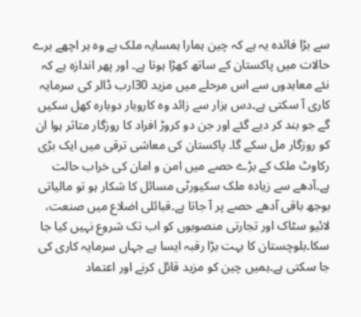سے بڑا فائدہ یہ ہے کہ چین ہمارا ہمسایہ ملک ہے وہ ہر اچھے برے حالات میں پاکستان کے ساتھ کھڑا ہوتا ہے۔ اور پھر اندازہ ہے کہ نئے معاہدوں سے اس مرحلے میں مزید 30ارب ڈالر کی سرمایہ کاری آ سکتی ہے۔دس ہزار سے زائد وہ کاروبار دوبارہ کھل سکیں گے جو بند کر دیے گئے اور جن دو کروڑ افراد کا روزگار متاثر ہوا ان کو روزگار مل سکے گا۔ پاکستان کی معاشی ترقی میں ایک بڑی رکاوٹ ملک کے بڑے حصے میں امن و امان کی خراب حالت ہے۔آدھے سے زیادہ ملک سکیورٹی مسائل کا شکار ہو تو مالیاتی بوجھ باقی آدھے حصے پر آ جاتا ہے۔قبائلی اضلاع میں صنعت، لائیو سٹاک اور تجارتی منصوبوں کو اب تک شروع نہیں کیا جا سکا۔بلوچستان کا بہت بڑا رقبہ ایسا ہے جہاں سرمایہ کاری کی جا سکتی ہے۔ہمیں چین کو مزید قائل کرنے اور اعتماد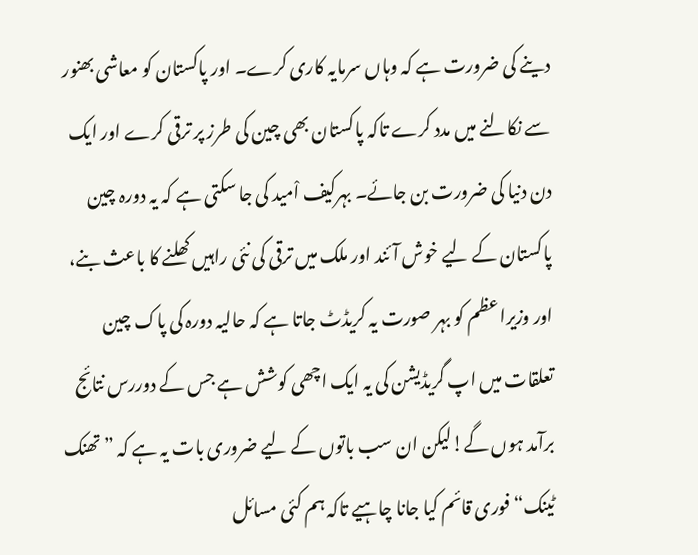دینے کی ضرورت ہے کہ وہاں سرمایہ کاری کرے۔ اور پاکستان کو معاشی بھنور سے نکالنے میں مدد کرے تاکہ پاکستان بھی چین کی طرز پر ترقی کرے اور ایک دن دنیا کی ضرورت بن جائے۔ بہرکیف اْمید کی جا سکتی ہے کہ یہ دورہ چین پاکستان کے لیے خوش آئند اور ملک میں ترقی کی نئی راہیں کھلنے کا باعث بنے، اور وزیرا عظم کو بہر صورت یہ کریڈٹ جاتا ہے کہ حالیہ دورہ کی پاک چین تعلقات میں اپ گریڈیشن کی یہ ایک اچھی کوشش ہے جس کے دوررس نتائج برآمد ہوں گے!لیکن ان سب باتوں کے لیے ضروری بات یہ ہے کہ ”تھنک ٹینک“ فوری قائم کیا جانا چاہیے تاکہ ہم کئی مسائل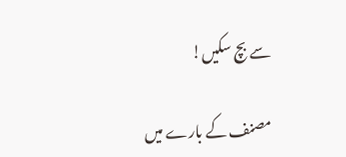سے بچ سکیں!

مصنف کے بارے میں